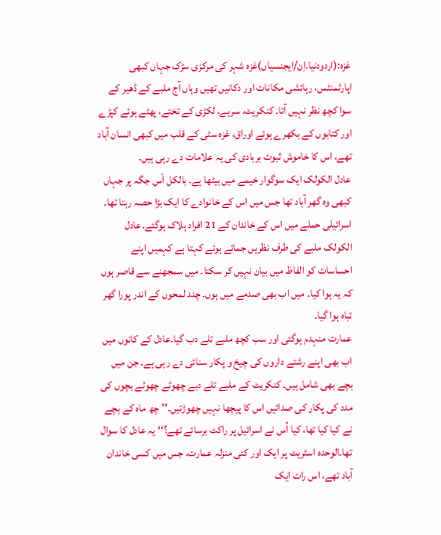غزہ:(اردودنیا.اِن/ایجنسیاں)غزہ شہر کی مرکزی سڑک جہاں کبھی اپارٹمنٹس، رہائشی مکانات اور دکانیں تھیں وہاں آج ملبے کے ڈھیر کے سوا کچھ نظر نہیں آتا۔ کنکریٹ، سریے، لکڑی کے تختے، پھٹے ہوئے کپڑے اور کتابوں کے بکھرے ہوئے اوراق، غزہ سٹی کے قلب میں کبھی انسان آباد تھے، اس کا خاموش ثبوت بربادی کی یہ علامات دے رہی ہیں۔
عادل الکولک ایک سوگوار خیمے میں بیٹھا ہے۔ بالکل اْس جگہ پر جہاں کبھی وہ گھر آباد تھا جس میں اس کے خانوادے کا ایک بڑا حصہ رہتا تھا۔ اسرائیلی حملے میں اس کے خاندان کے 21 افراد ہلاک ہوگئے۔عادل الکولک ملبے کی طرف نظریں جمائے ہوئے کہتا ہے کہمیں اپنے احساسات کو الفاظ میں بیان نہیں کر سکتا۔ میں سمجھنے سے قاصر ہوں کہ یہ ہوا کیا۔ میں اب بھی صدمے میں ہوں۔ چند لمحوں کے اندر پورا گھر تباہ ہوا گیا۔
عمارت منہدم ہوگئی اور سب کچھ ملبے تلے دب گیا۔عادل کے کانوں میں اب بھی اپنے رشتے داروں کی چیخ و پکار سنائی دے رہی ہے۔ جن میں بچے بھی شامل ہیں۔ کنکریٹ کے ملبے تلے دبے چھوٹے چھوٹے بچوں کی مدد کی پکار کی صدائیں اس کا پیچھا نہیں چھوڑتیں۔’’چھ ماہ کے بچے نے کیا کیا تھا، کیا اُس نے اسرائیل پر راکٹ برسائے تھے؟‘‘ یہ عادل کا سوال تھا۔الوحدہ اسٹریٹ پر ایک اور کئی منزلہ عمارت، جس میں کسی خاندان آباد تھے، اس رات ایک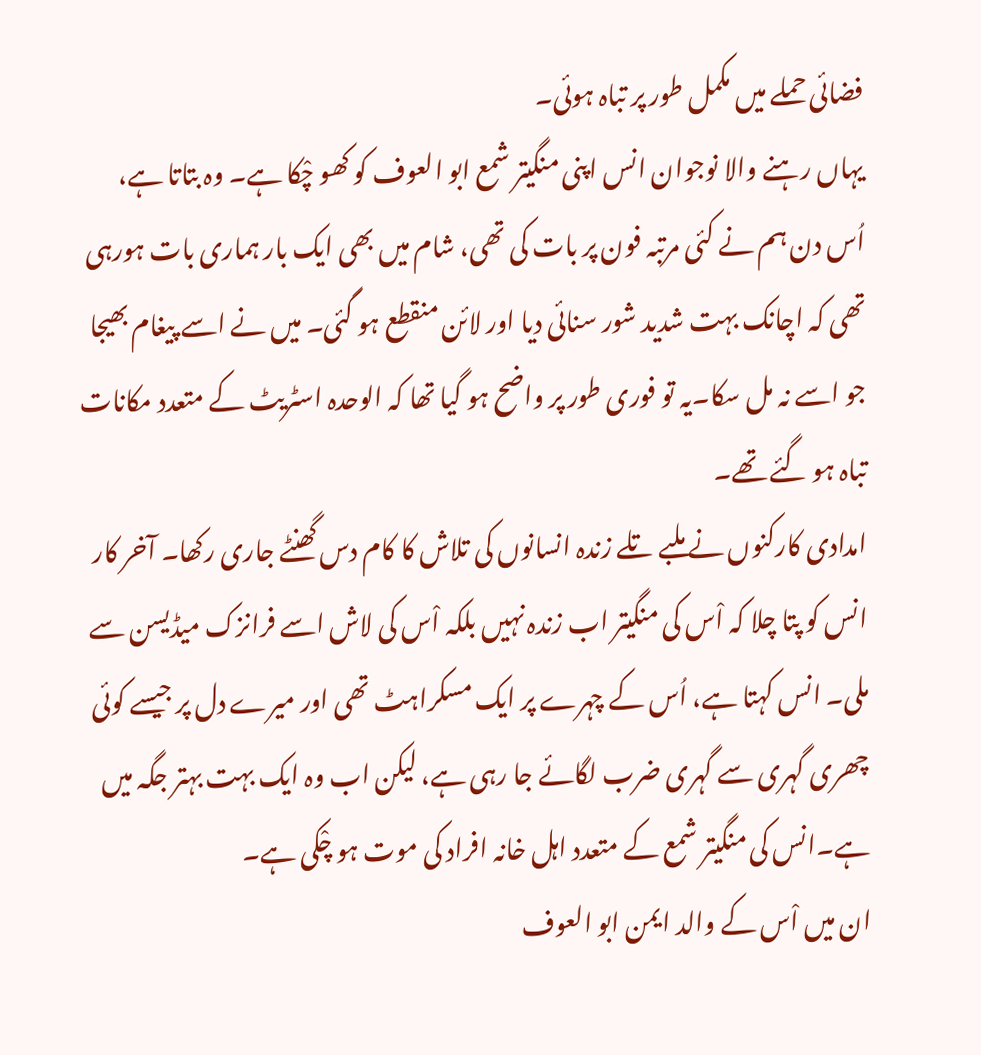فضائی حملے میں مکمل طور پر تباہ ہوئی۔
یہاں رہنے والا نوجوان انس اپنی منگیتر شمع ابو العوف کو کھو چْکا ہے۔ وہ بتاتا ہے، اُس دن ہم نے کئی مرتبہ فون پر بات کی تھی، شام میں بھی ایک بار ہماری بات ہورہی تھی کہ اچانک بہت شدید شور سنائی دیا اور لائن منقطع ہو گئی۔ میں نے اسے پیغام بھیجا جو اسے نہ مل سکا۔یہ تو فوری طور پر واضح ہو گیا تھا کہ الوحدہ اسٹریٹ کے متعدد مکانات تباہ ہو گئے تھے۔
امدادی کارکنوں نے ملبے تلے زندہ انسانوں کی تلاش کا کام دس گھنٹے جاری رکھا۔ آخر کار انس کو پتا چلا کہ اْس کی منگیتر اب زندہ نہیں بلکہ اْس کی لاش اسے فرانزک میڈیسن سے ملی۔ انس کہتا ہے، اُس کے چہرے پر ایک مسکراہٹ تھی اور میرے دل پر جیسے کوئی چھری گہری سے گہری ضرب لگائے جا رہی ہے، لیکن اب وہ ایک بہت بہتر جگہ میں ہے۔انس کی منگیتر شمع کے متعدد اہل خانہ افراد کی موت ہو چْکی ہے۔
ان میں اْس کے والد ایمن ابو العوف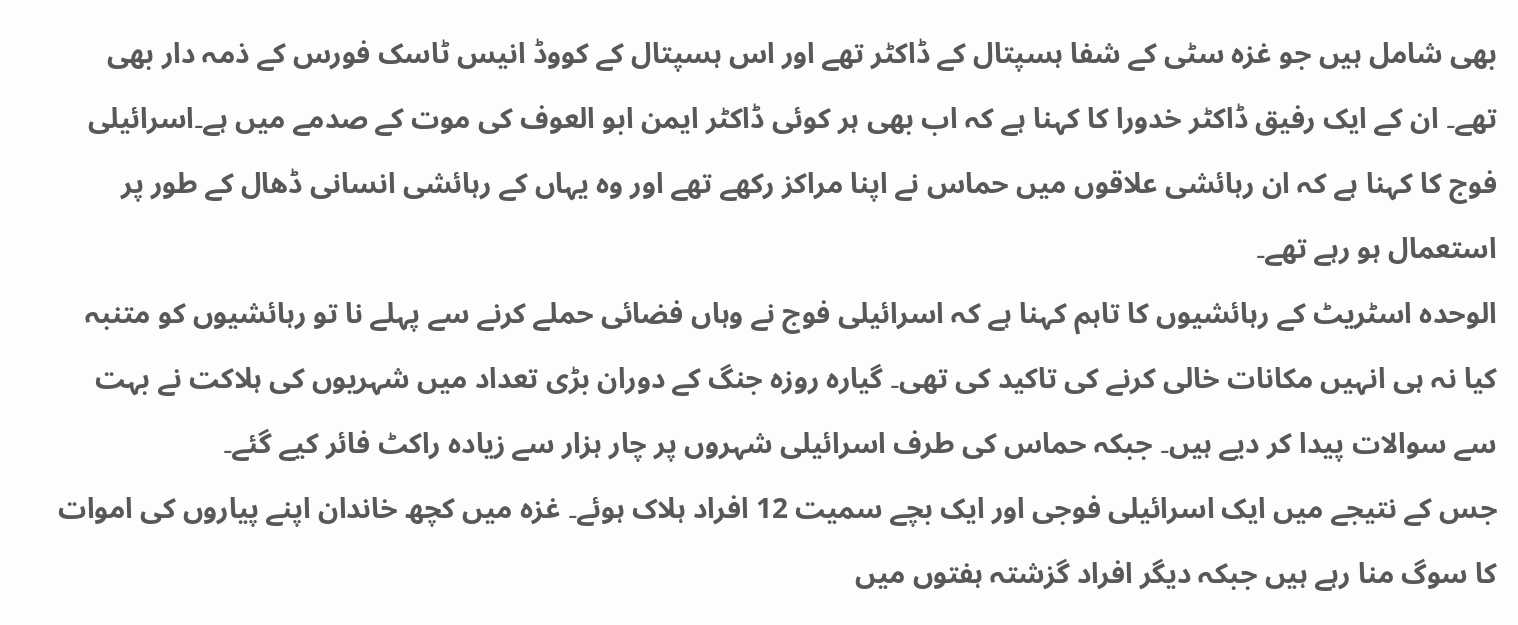بھی شامل ہیں جو غزہ سٹی کے شفا ہسپتال کے ڈاکٹر تھے اور اس ہسپتال کے کووڈ انیس ٹاسک فورس کے ذمہ دار بھی تھے۔ ان کے ایک رفیق ڈاکٹر خدورا کا کہنا ہے کہ اب بھی ہر کوئی ڈاکٹر ایمن ابو العوف کی موت کے صدمے میں ہے۔اسرائیلی فوج کا کہنا ہے کہ ان رہائشی علاقوں میں حماس نے اپنا مراکز رکھے تھے اور وہ یہاں کے رہائشی انسانی ڈھال کے طور پر استعمال ہو رہے تھے۔
الوحدہ اسٹریٹ کے رہائشیوں کا تاہم کہنا ہے کہ اسرائیلی فوج نے وہاں فضائی حملے کرنے سے پہلے نا تو رہائشیوں کو متنبہ کیا نہ ہی انہیں مکانات خالی کرنے کی تاکید کی تھی۔ گیارہ روزہ جنگ کے دوران بڑی تعداد میں شہریوں کی ہلاکت نے بہت سے سوالات پیدا کر دیے ہیں۔ جبکہ حماس کی طرف اسرائیلی شہروں پر چار ہزار سے زیادہ راکٹ فائر کیے گئے۔
جس کے نتیجے میں ایک اسرائیلی فوجی اور ایک بچے سمیت 12 افراد ہلاک ہوئے۔ غزہ میں کچھ خاندان اپنے پیاروں کی اموات کا سوگ منا رہے ہیں جبکہ دیگر افراد گزشتہ ہفتوں میں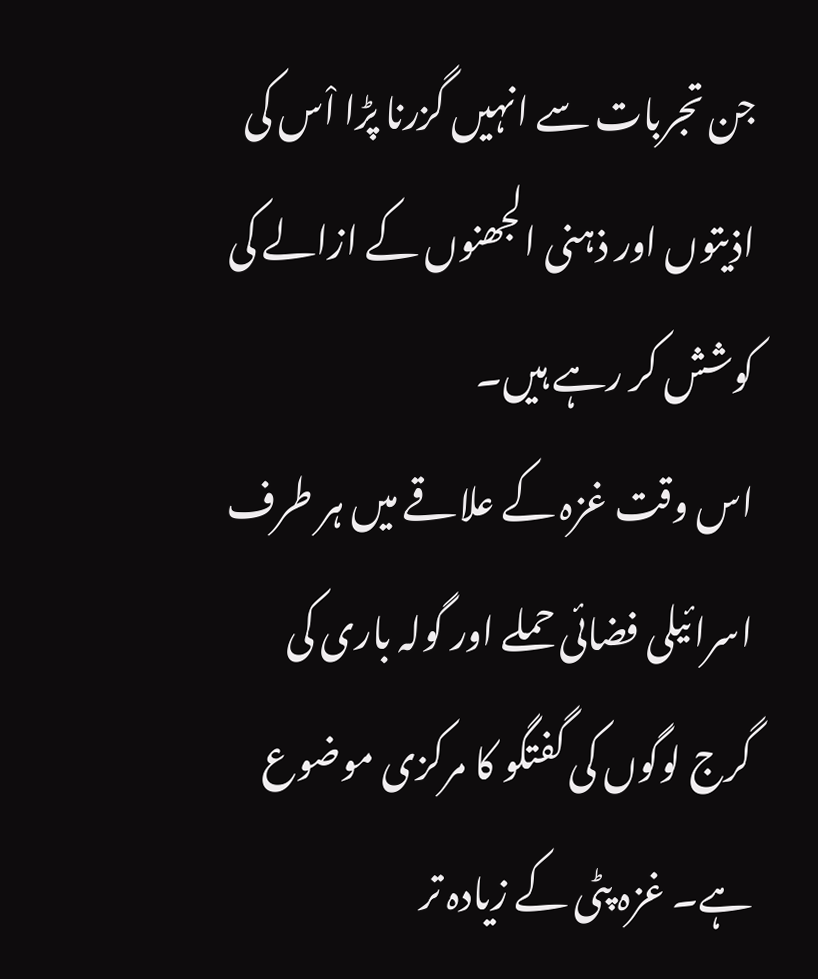جن تجربات سے انہیں گزرنا پڑا اْس کی اذیتوں اور ذہنی الجھنوں کے ازالے کی کوشش کر رہے ہیں۔
اس وقت غزہ کے علاقے میں ہر طرف اسرائیلی فضائی حملے اور گولہ باری کی گرج لوگوں کی گفتگو کا مرکزی موضوع ہے۔ غزہ پٹی کے زیادہ تر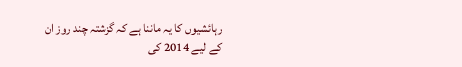رہائشیوں کا یہ ماننا ہے کہ گزشتہ چند روز ان کے لیے 2014 کی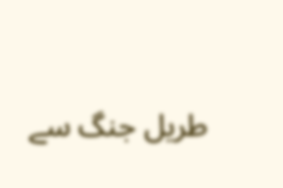طریل جنگ سے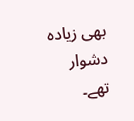بھی زیادہ دشوار تھے۔